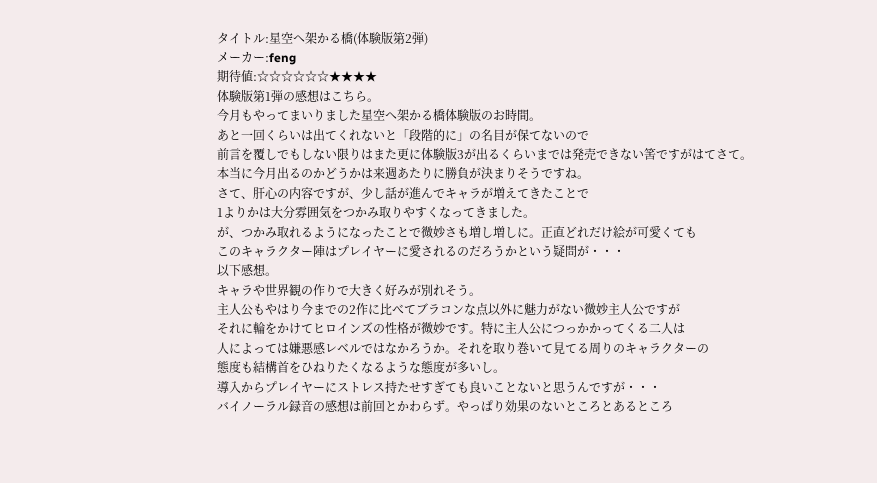タイトル:星空へ架かる橋(体験版第2弾)
メーカー:feng
期待値:☆☆☆☆☆☆★★★★
体験版第1弾の感想はこちら。
今月もやってまいりました星空へ架かる橋体験版のお時間。
あと一回くらいは出てくれないと「段階的に」の名目が保てないので
前言を覆しでもしない限りはまた更に体験版3が出るくらいまでは発売できない筈ですがはてさて。
本当に今月出るのかどうかは来週あたりに勝負が決まりそうですね。
さて、肝心の内容ですが、少し話が進んでキャラが増えてきたことで
1よりかは大分雰囲気をつかみ取りやすくなってきました。
が、つかみ取れるようになったことで微妙さも増し増しに。正直どれだけ絵が可愛くても
このキャラクター陣はプレイヤーに愛されるのだろうかという疑問が・・・
以下感想。
キャラや世界観の作りで大きく好みが別れそう。
主人公もやはり今までの2作に比べてブラコンな点以外に魅力がない微妙主人公ですが
それに輪をかけてヒロインズの性格が微妙です。特に主人公につっかかってくる二人は
人によっては嫌悪感レベルではなかろうか。それを取り巻いて見てる周りのキャラクターの
態度も結構首をひねりたくなるような態度が多いし。
導入からプレイヤーにストレス持たせすぎても良いことないと思うんですが・・・
バイノーラル録音の感想は前回とかわらず。やっぱり効果のないところとあるところ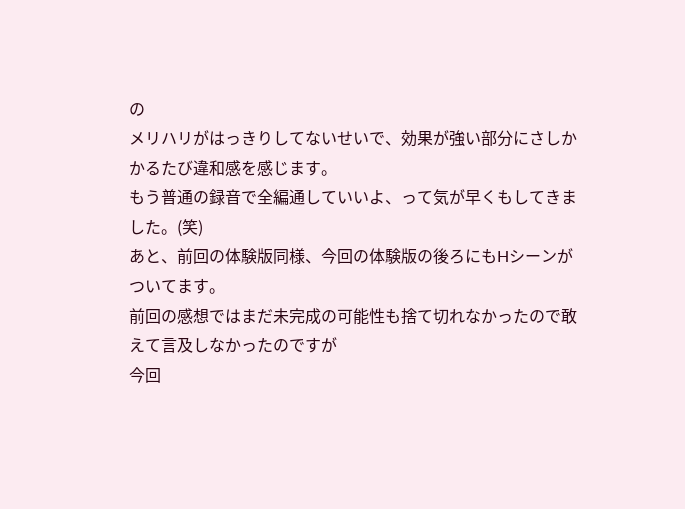の
メリハリがはっきりしてないせいで、効果が強い部分にさしかかるたび違和感を感じます。
もう普通の録音で全編通していいよ、って気が早くもしてきました。(笑)
あと、前回の体験版同様、今回の体験版の後ろにもHシーンがついてます。
前回の感想ではまだ未完成の可能性も捨て切れなかったので敢えて言及しなかったのですが
今回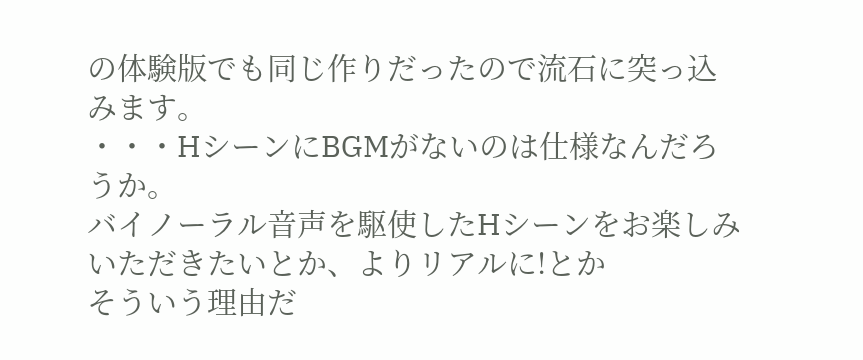の体験版でも同じ作りだったので流石に突っ込みます。
・・・HシーンにBGMがないのは仕様なんだろうか。
バイノーラル音声を駆使したHシーンをお楽しみいただきたいとか、よりリアルに!とか
そういう理由だ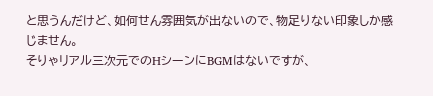と思うんだけど、如何せん雰囲気が出ないので、物足りない印象しか感じません。
そりゃリアル三次元でのHシーンにBGMはないですが、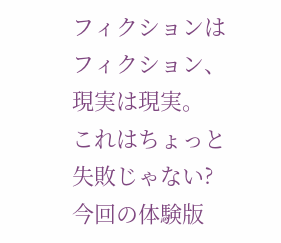フィクションはフィクション、現実は現実。
これはちょっと失敗じゃない?
今回の体験版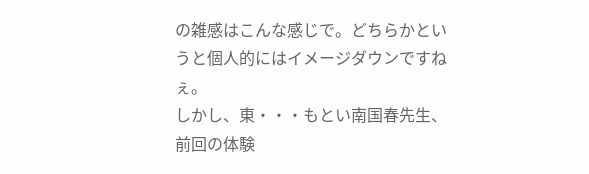の雑感はこんな感じで。どちらかというと個人的にはイメージダウンですねぇ。
しかし、東・・・もとい南国春先生、前回の体験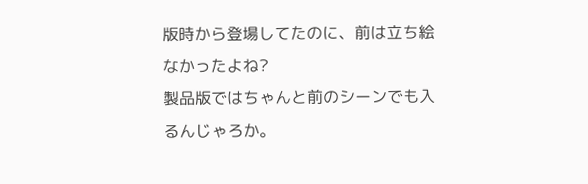版時から登場してたのに、前は立ち絵なかったよね?
製品版ではちゃんと前のシーンでも入るんじゃろか。